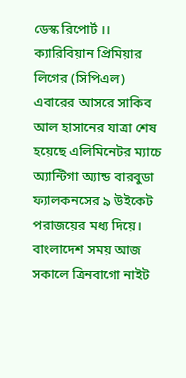ডেস্ক রিপোর্ট ।।
ক্যারিবিয়ান প্রিমিয়ার লিগের (সিপিএল) এবারের আসরে সাকিব আল হাসানের যাত্রা শেষ হয়েছে এলিমিনেটর ম্যাচে অ্যান্টিগা অ্যান্ড বারবুডা ফ্যালকনসের ৯ উইকেট পরাজয়ের মধ্য দিয়ে। বাংলাদেশ সময় আজ সকালে ত্রিনবাগো নাইট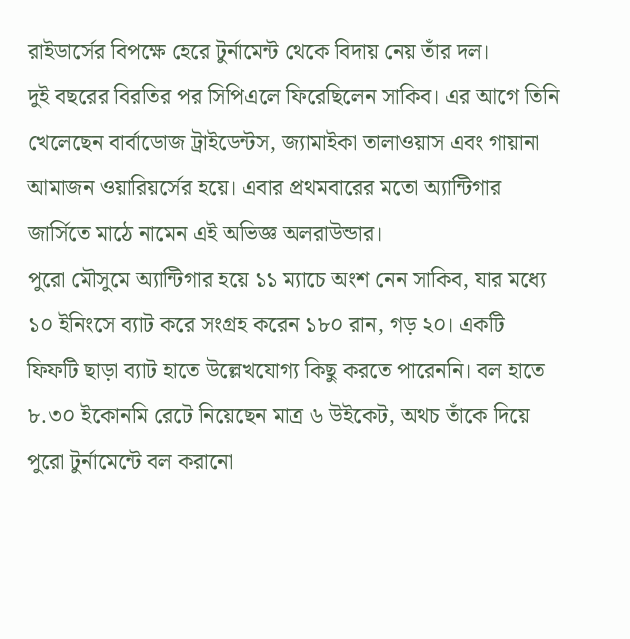রাইডার্সের বিপক্ষে হেরে টুর্নামেন্ট থেকে বিদায় নেয় তাঁর দল।
দুই বছরের বিরতির পর সিপিএলে ফিরেছিলেন সাকিব। এর আগে তিনি খেলেছেন বার্বাডোজ ট্রাইডেন্টস, জ্যামাইকা তালাওয়াস এবং গায়ানা আমাজন ওয়ারিয়র্সের হয়ে। এবার প্রথমবারের মতো অ্যান্টিগার জার্সিতে মাঠে নামেন এই অভিজ্ঞ অলরাউন্ডার।
পুরো মৌসুমে অ্যান্টিগার হয়ে ১১ ম্যাচে অংশ নেন সাকিব, যার মধ্যে ১০ ইনিংসে ব্যাট করে সংগ্রহ করেন ১৮০ রান, গড় ২০। একটি ফিফটি ছাড়া ব্যাট হাতে উল্লেখযোগ্য কিছু করতে পারেননি। বল হাতে ৮.৩০ ইকোনমি রেটে নিয়েছেন মাত্র ৬ উইকেট, অথচ তাঁকে দিয়ে পুরো টুর্নামেন্টে বল করানো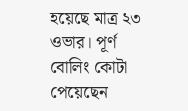হয়েছে মাত্র ২৩ ওভার। পূর্ণ বোলিং কোটা পেয়েছেন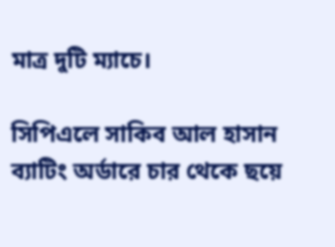মাত্র দুটি ম্যাচে।

সিপিএলে সাকিব আল হাসান
ব্যাটিং অর্ডারে চার থেকে ছয়ে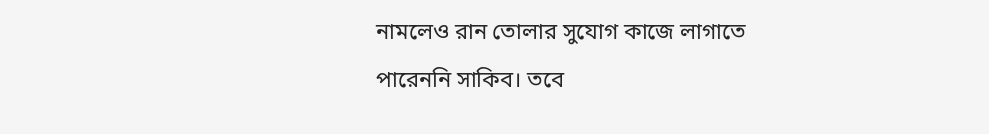নামলেও রান তোলার সুযোগ কাজে লাগাতে পারেননি সাকিব। তবে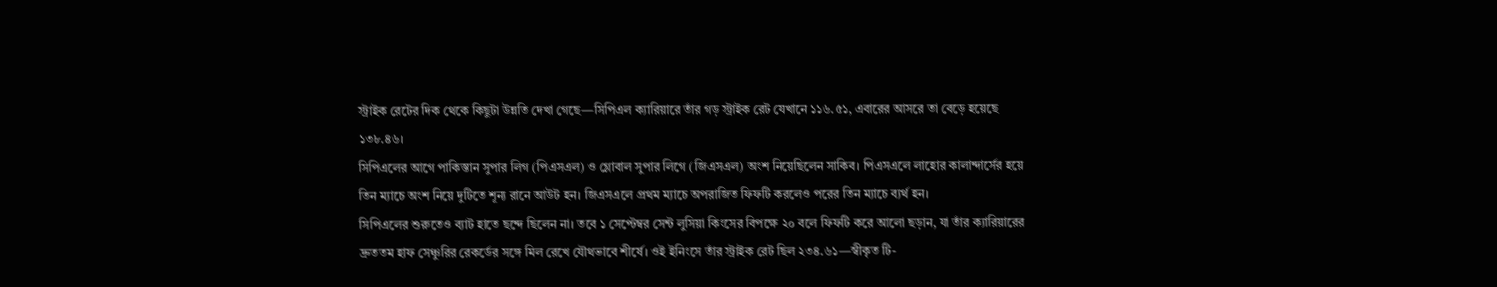স্ট্রাইক রেটের দিক থেকে কিছুটা উন্নতি দেখা গেছে—সিপিএল ক্যারিয়ারে তাঁর গড় স্ট্রাইক রেট যেখানে ১১৬.৫১, এবারের আসরে তা বেড়ে হয়েছে ১৩৮.৪৬।
সিপিএলের আগে পাকিস্তান সুপার লিগ (পিএসএল) ও গ্লোবাল সুপার লিগে (জিএসএল) অংশ নিয়েছিলেন সাকিব। পিএসএলে লাহোর কালান্দার্সের হয়ে তিন ম্যাচে অংশ নিয়ে দুটিতে শূন্য রানে আউট হন। জিএসএলে প্রথম ম্যাচে অপরাজিত ফিফটি করলেও পরের তিন ম্যাচে ব্যর্থ হন।
সিপিএলের শুরুতেও ব্যাট হাতে ছন্দে ছিলেন না। তবে ১ সেপ্টেম্বর সেন্ট লুসিয়া কিংসের বিপক্ষে ২০ বলে ফিফটি করে আলো ছড়ান, যা তাঁর ক্যারিয়ারের দ্রুততম হাফ সেঞ্চুরির রেকর্ডের সঙ্গে মিল রেখে যৌথভাবে শীর্ষে। ওই ইনিংসে তাঁর স্ট্রাইক রেট ছিল ২৩৪.৬১—স্বীকৃত টি-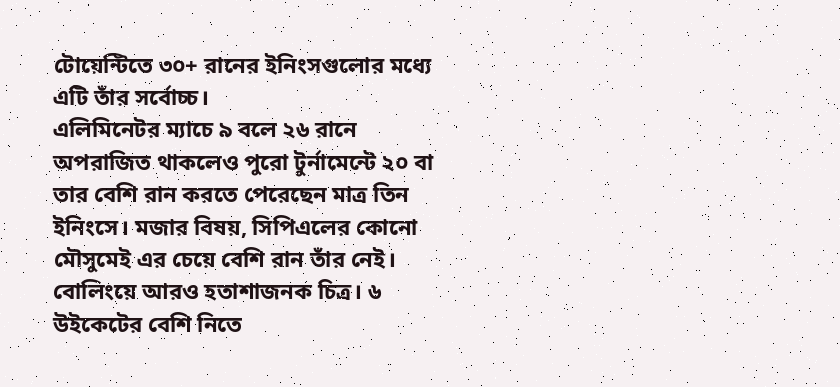টোয়েন্টিতে ৩০+ রানের ইনিংসগুলোর মধ্যে এটি তাঁর সর্বোচ্চ।
এলিমিনেটর ম্যাচে ৯ বলে ২৬ রানে অপরাজিত থাকলেও পুরো টুর্নামেন্টে ২০ বা তার বেশি রান করতে পেরেছেন মাত্র তিন ইনিংসে। মজার বিষয়, সিপিএলের কোনো মৌসুমেই এর চেয়ে বেশি রান তাঁর নেই।
বোলিংয়ে আরও হতাশাজনক চিত্র। ৬ উইকেটের বেশি নিতে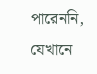পারেননি, যেখানে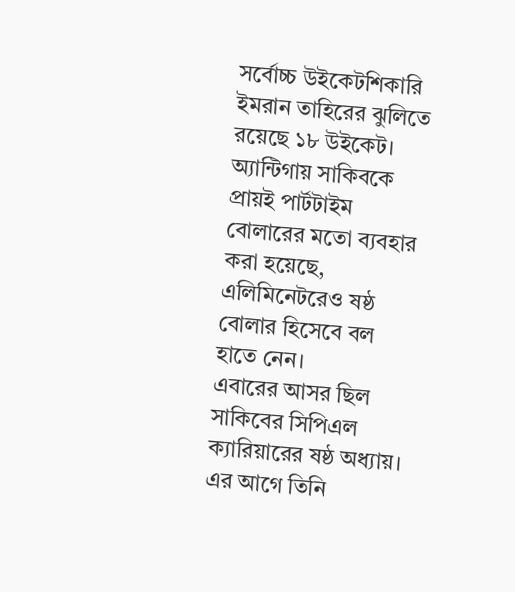সর্বোচ্চ উইকেটশিকারি ইমরান তাহিরের ঝুলিতে রয়েছে ১৮ উইকেট। অ্যান্টিগায় সাকিবকে প্রায়ই পার্টটাইম বোলারের মতো ব্যবহার করা হয়েছে, এলিমিনেটরেও ষষ্ঠ বোলার হিসেবে বল হাতে নেন।
এবারের আসর ছিল সাকিবের সিপিএল ক্যারিয়ারের ষষ্ঠ অধ্যায়। এর আগে তিনি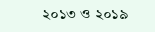২০১৩ ও ২০১৯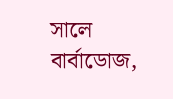সালে বার্বাডোজ,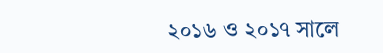২০১৬ ও ২০১৭ সালে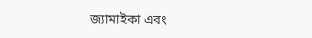জ্যামাইকা এবং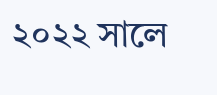২০২২ সালে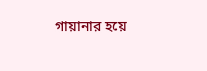গায়ানার হয়ে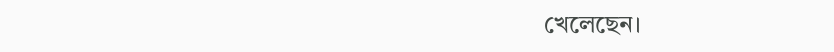খেলেছেন।